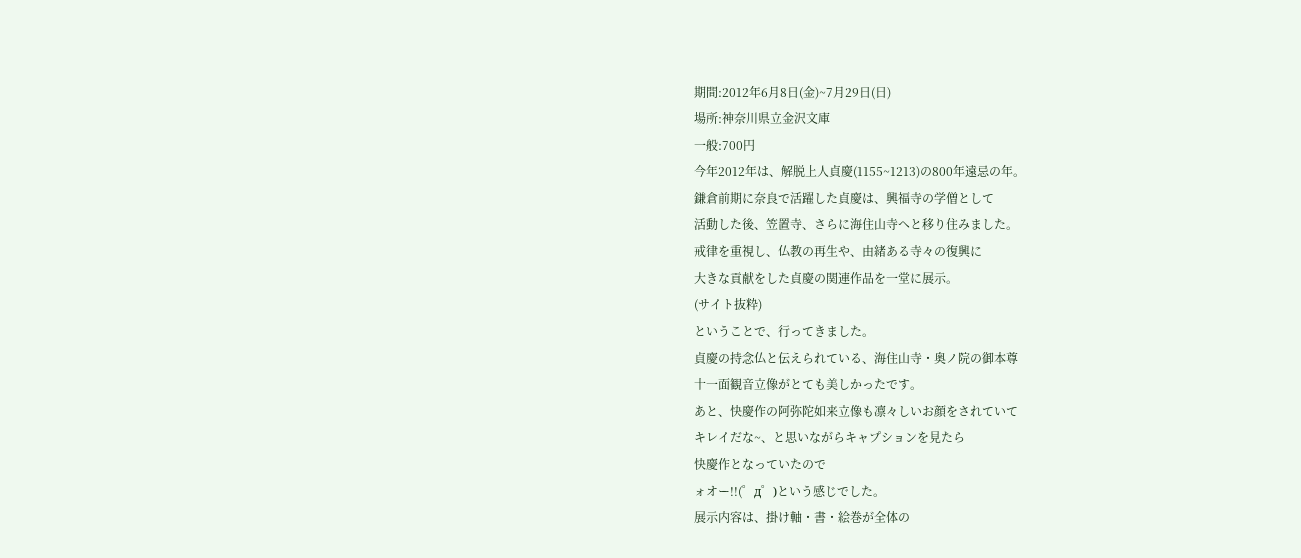期間:2012年6月8日(金)~7月29日(日)
場所:神奈川県立金沢文庫
一般:700円
今年2012年は、解脱上人貞慶(1155~1213)の800年遠忌の年。
鎌倉前期に奈良で活躍した貞慶は、興福寺の学僧として
活動した後、笠置寺、さらに海住山寺へと移り住みました。
戒律を重視し、仏教の再生や、由緒ある寺々の復興に
大きな貢献をした貞慶の関連作品を一堂に展示。
(サイト抜粋)
ということで、行ってきました。
貞慶の持念仏と伝えられている、海住山寺・奥ノ院の御本尊
十一面観音立像がとても美しかったです。
あと、快慶作の阿弥陀如来立像も凛々しいお顔をされていて
キレイだな~、と思いながらキャプションを見たら
快慶作となっていたので
ォオー!!(゜д゜)という感じでした。
展示内容は、掛け軸・書・絵巻が全体の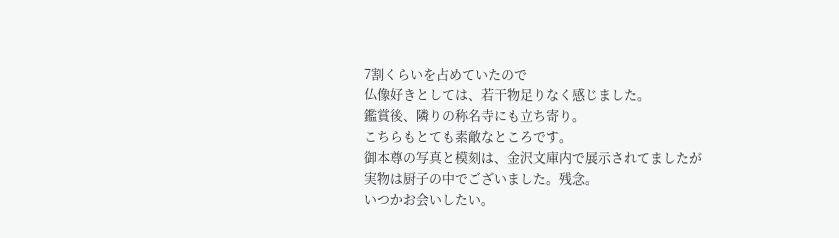7割くらいを占めていたので
仏像好きとしては、若干物足りなく感じました。
鑑賞後、隣りの称名寺にも立ち寄り。
こちらもとても素敵なところです。
御本尊の写真と模刻は、金沢文庫内で展示されてましたが
実物は厨子の中でございました。残念。
いつかお会いしたい。